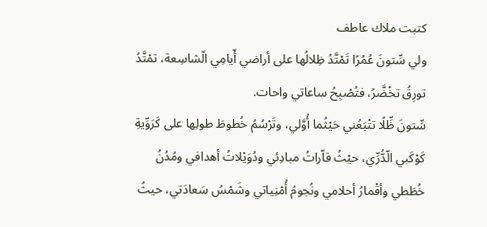كتبت ملاك عاطف
ولي سِّتونَ عُمُرًا تَمْتَّدُ ظِلالُها على أراضي أّيامِي الّشاسِعة، تمْتَّدُ تورِقُ تخْضَّرُ، فتُصْبِحُ ساعاتي واحات.
سِّتونَ ظِّلًا تتْبَعُني حَيْثُما أُوَّلي، وتَرْسُمُ خُطوطَ طولِها على كَرَوِّيةِ كَوْكَبي الّدُّرِّي، حيْثُ قاّراتُ مبادِئي ودُوَيْلاتُ أهدافي ومُدُنُ خُطَطي وأقْمارُ أحلامي ونُجومُ أُمْنِياتي وشَمْسُ سَعادَتي، حيثُ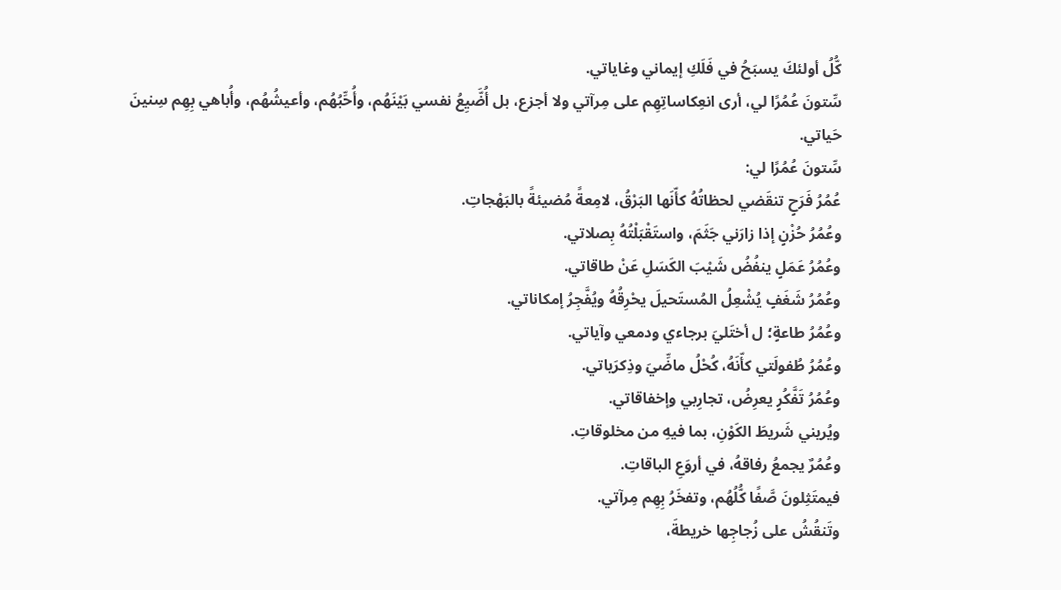كُّلُ أولئكَ يسبَحُ في فَلَكِ إيماني وغاياتي.
سِّتونَ عُمُرًا لي، أرى انعِكاساتِهِم على مِرآتي ولا أجزع، بل أُضَّيِعُ نفسي بَيْنَهُم، وأُحِّبُهُم، وأعيشُهُم، وأُباهي بِهِم سِنينَ حَياتي.
سِّتونَ عُمُرًا لي:
عُمُرُ فَرَحٍ تنقَضي لحظاتُهُ كأّنَها البَرْقُ، لامِعةً مُضيئةً بالبَهْجاتِ.
وعُمُرُ حُزْنٍ إذا زارَني جَثَمَ، واستَقْبَلْتُهُ بِصلاتي.
وعُمُرُ عَمَلٍ ينفُضُ شَيْبَ الكَسَلِ عَنْ طاقاتي.
وعُمُرُ شَغَفٍ يُشْعِلُ المُستَحيلَ يحْرِقُهُ ويُفَّجِرُ إمكاناتي.
وعُمُرُ طاعةٍ؛ ل أختَليَ برجاءي ودمعي وآياتي.
وعُمُرُ طُفولَتي كأّنَهُ، كُحْلُ ماضِّيَ وذِكرَياتي.
وعُمُرُ تَفَّكُرٍ يعرِضُ، تجارِبي وإخفاقاتي.
ويُريني شَريطَ الكَوْنِ، بما فيهِ من مخلوقاتِ.
وعُمُرٌ يجمعُ رفاقهُ، في أروَعِ الباقاتِ.
فيمتَثِلونَ صَّفًا كُّلُهُم، وتفخَرُ بِهِم مِرآتي.
وتَنقُشُ على زُجاجِها خريطةَ،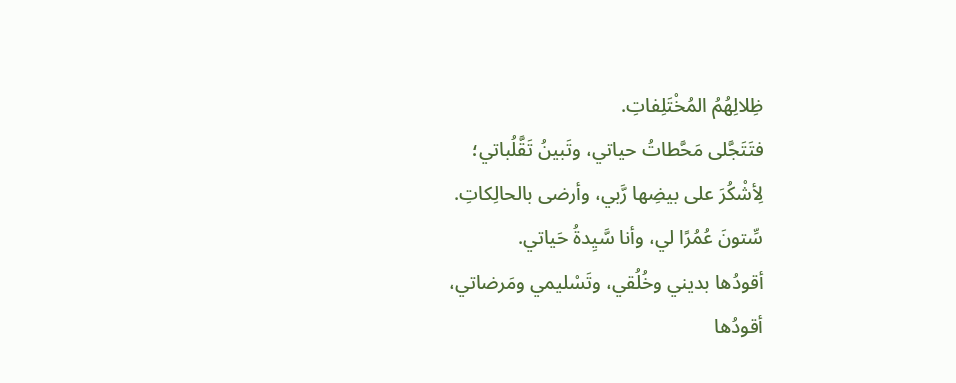ظِلالِهُمُ المُخْتَلِفاتِ.
فتَتَجَّلى مَحَّطاتُ حياتي، وتَبينُ تَقَّلُباتي؛
لِأشْكُرَ على بيضِها رَّبي، وأرضى بالحالِكاتِ.
سِّتونَ عُمُرًا لي، وأنا سَّيِدةُ حَياتي.
أقودُها بديني وخُلُقي، وتَسْليمي ومَرضاتي،
أقودُها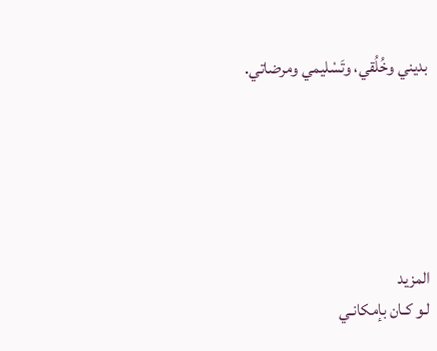بديني وخُلُقي، وتَسْليمي ومرضاتي.






المزيد
لـو كـان بإمكانـي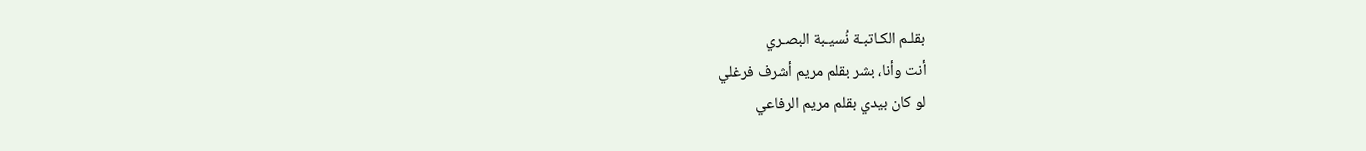بقلـم الكـاتبـة نُسيـبة البصـري
أنت وأنا، بشر بقلم مريم أشرف فرغلي
لو كان بيدي بقلم مريم الرفاعي